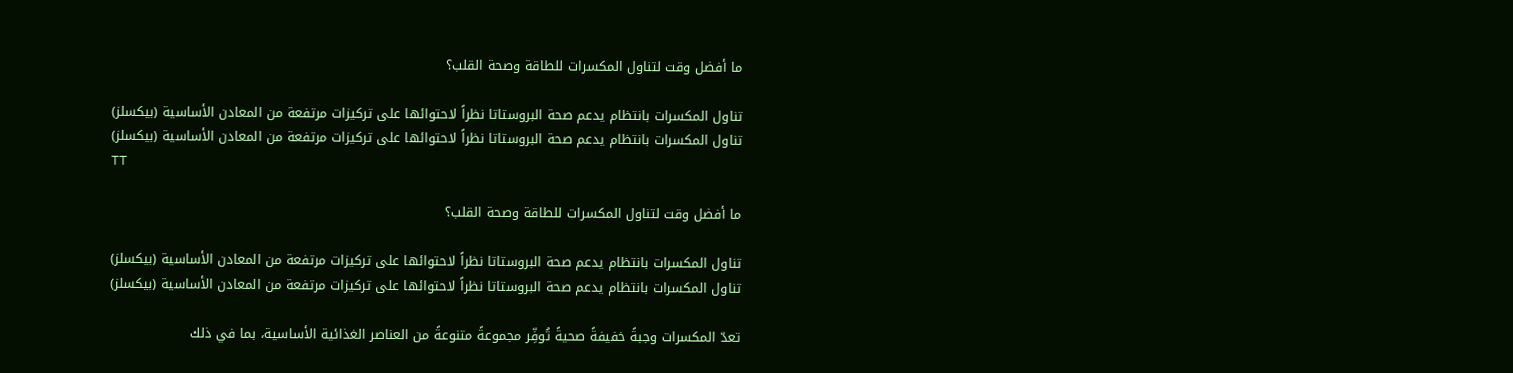ما أفضل وقت لتناول المكسرات للطاقة وصحة القلب؟

تناول المكسرات بانتظام يدعم صحة البروستاتا نظراً لاحتوائها على تركيزات مرتفعة من المعادن الأساسية (بيكسلز)
تناول المكسرات بانتظام يدعم صحة البروستاتا نظراً لاحتوائها على تركيزات مرتفعة من المعادن الأساسية (بيكسلز)
TT

ما أفضل وقت لتناول المكسرات للطاقة وصحة القلب؟

تناول المكسرات بانتظام يدعم صحة البروستاتا نظراً لاحتوائها على تركيزات مرتفعة من المعادن الأساسية (بيكسلز)
تناول المكسرات بانتظام يدعم صحة البروستاتا نظراً لاحتوائها على تركيزات مرتفعة من المعادن الأساسية (بيكسلز)

تعدّ المكسرات وجبةً خفيفةً صحيةً تُوفِّر مجموعةً متنوعةً من العناصر الغذائية الأساسية، بما في ذلك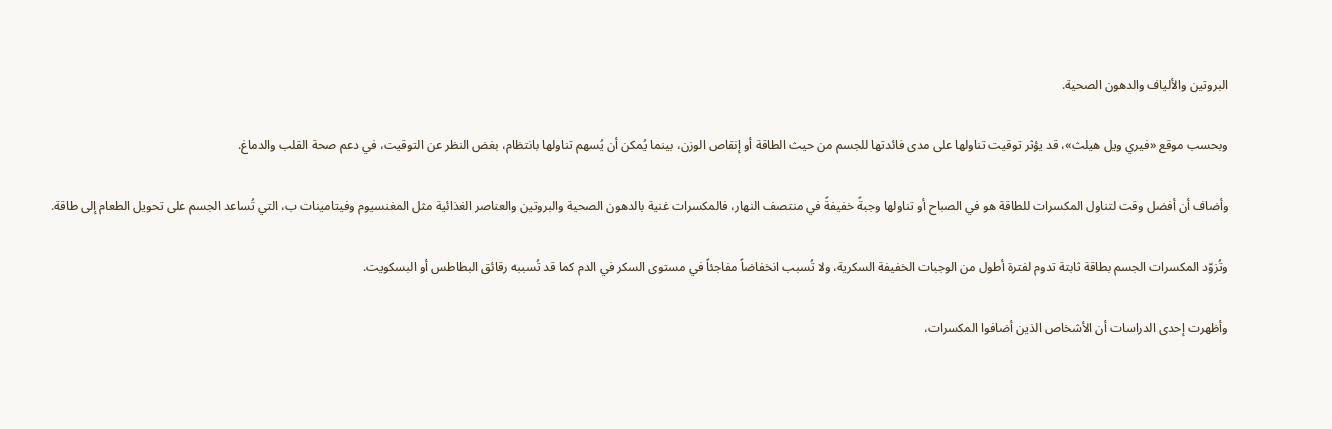البروتين والألياف والدهون الصحية.

وبحسب موقع «فيري ويل هيلث»، قد يؤثر توقيت تناولها على مدى فائدتها للجسم من حيث الطاقة أو إنقاص الوزن، بينما يُمكن أن يُسهم تناولها بانتظام، بغض النظر عن التوقيت، في دعم صحة القلب والدماغ.

وأضاف أن أفضل وقت لتناول المكسرات للطاقة هو في الصباح أو تناولها وجبةً خفيفةً في منتصف النهار، فالمكسرات غنية بالدهون الصحية والبروتين والعناصر الغذائية مثل المغنسيوم وفيتامينات ب، التي تُساعد الجسم على تحويل الطعام إلى طاقة.

وتُزوّد المكسرات الجسم بطاقة ثابتة تدوم لفترة أطول من الوجبات الخفيفة السكرية، ولا تُسبب انخفاضاً مفاجئاً في مستوى السكر في الدم كما قد تُسببه رقائق البطاطس أو البسكويت.

وأظهرت إحدى الدراسات أن الأشخاص الذين أضافوا المكسرات،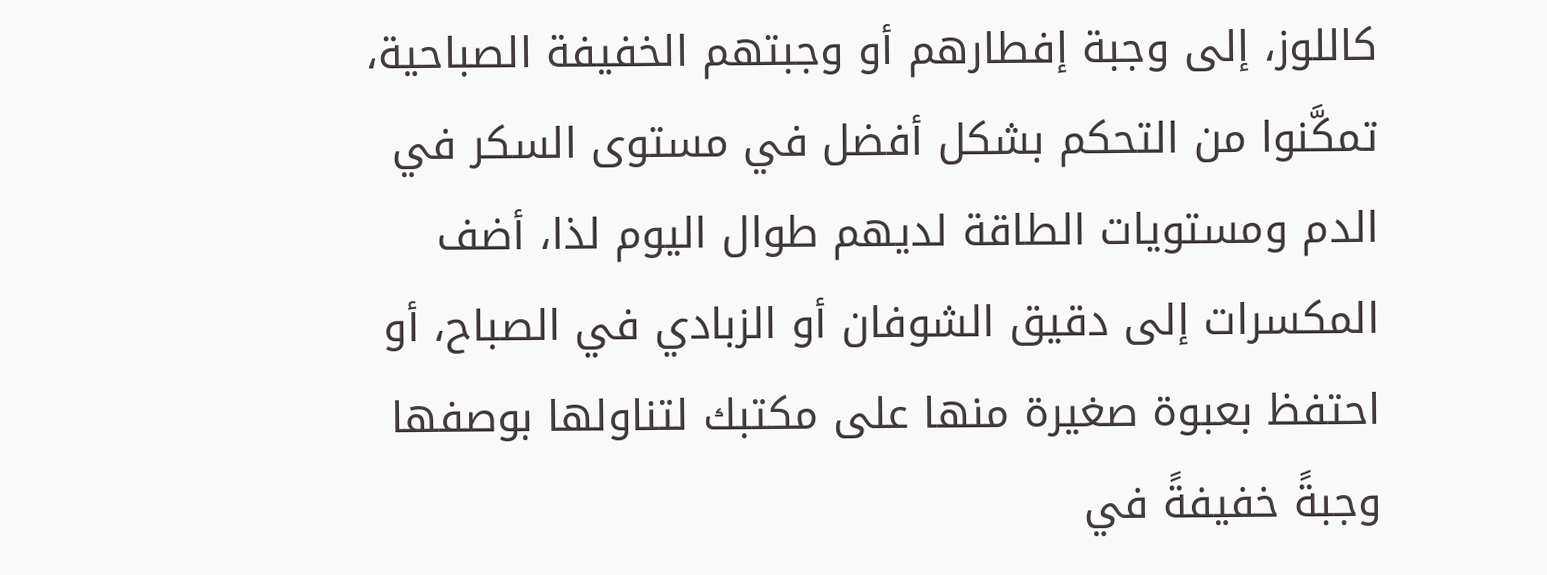كاللوز، إلى وجبة إفطارهم أو وجبتهم الخفيفة الصباحية، تمكَّنوا من التحكم بشكل أفضل في مستوى السكر في الدم ومستويات الطاقة لديهم طوال اليوم لذا، أضف المكسرات إلى دقيق الشوفان أو الزبادي في الصباح، أو احتفظ بعبوة صغيرة منها على مكتبك لتناولها بوصفها وجبةً خفيفةً في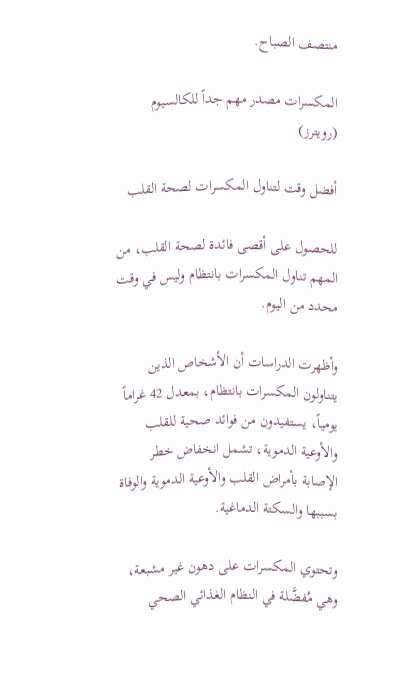منتصف الصباح.

المكسرات مصدر مهم جداً للكالسيوم (رويترز)

أفضل وقت لتناول المكسرات لصحة القلب

للحصول على أقصى فائدة لصحة القلب، من المهم تناول المكسرات بانتظام وليس في وقت محدد من اليوم.

وأظهرت الدراسات أن الأشخاص الذين يتناولون المكسرات بانتظام، بمعدل 42 غراماً يومياً، يستفيدون من فوائد صحية للقلب والأوعية الدموية، تشمل انخفاض خطر الإصابة بأمراض القلب والأوعية الدموية والوفاة بسببها والسكتة الدماغية.

وتحتوي المكسرات على دهون غير مشبعة، وهي مُفضَّلة في النظام الغذائي الصحي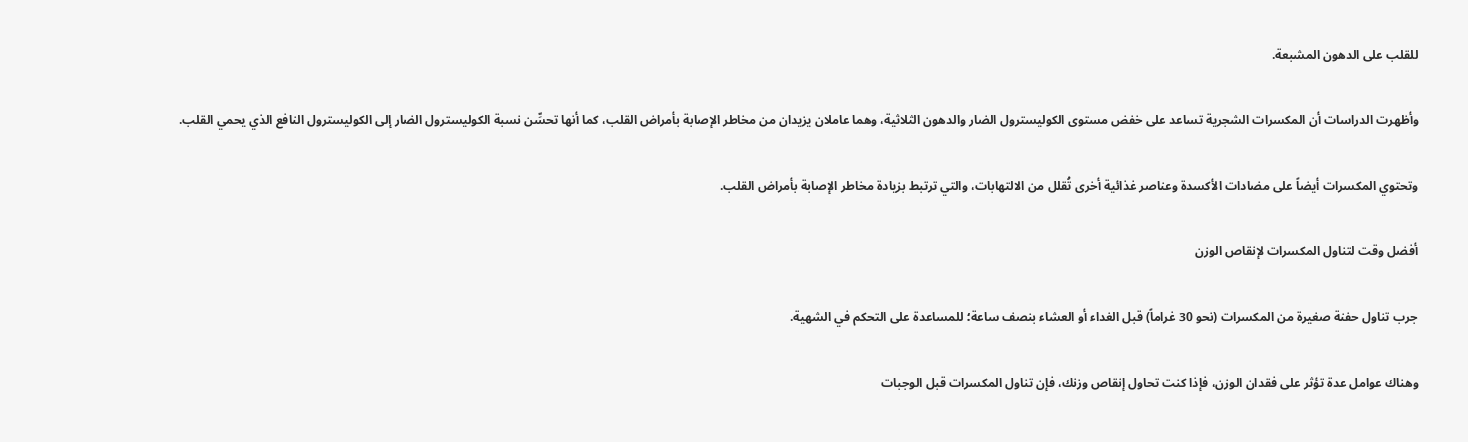للقلب على الدهون المشبعة.

وأظهرت الدراسات أن المكسرات الشجرية تساعد على خفض مستوى الكوليسترول الضار والدهون الثلاثية، وهما عاملان يزيدان من مخاطر الإصابة بأمراض القلب، كما أنها تحسِّن نسبة الكوليسترول الضار إلى الكوليسترول النافع الذي يحمي القلب.

وتحتوي المكسرات أيضاً على مضادات الأكسدة وعناصر غذائية أخرى تُقلل من الالتهابات، والتي ترتبط بزيادة مخاطر الإصابة بأمراض القلب.

أفضل وقت لتناول المكسرات لإنقاص الوزن

جرب تناول حفنة صغيرة من المكسرات (نحو 30 غراماً) قبل الغداء أو العشاء بنصف ساعة؛ للمساعدة على التحكم في الشهية.

وهناك عوامل عدة تؤثر على فقدان الوزن، فإذا كنت تحاول إنقاص وزنك، فإن تناول المكسرات قبل الوجبات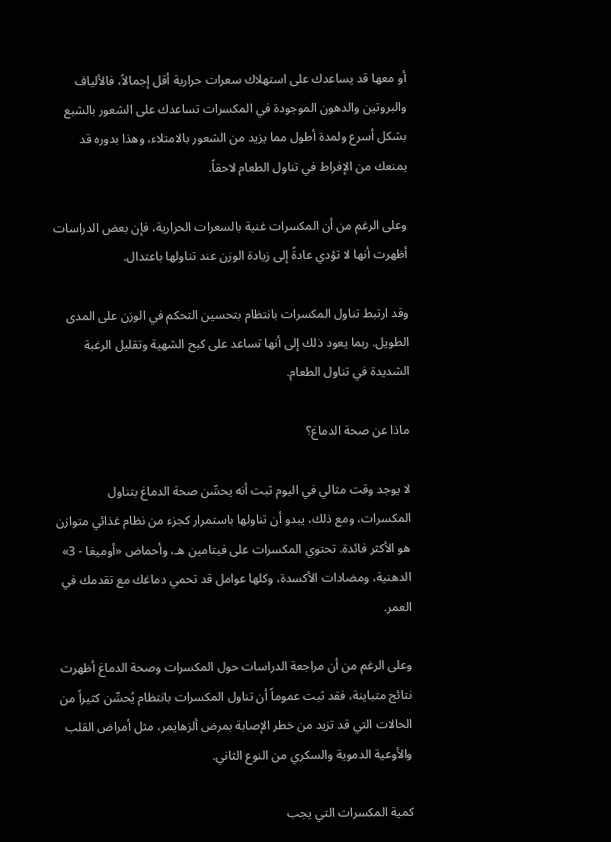أو معها قد يساعدك على استهلاك سعرات حرارية أقل إجمالاً، فالألياف والبروتين والدهون الموجودة في المكسرات تساعدك على الشعور بالشبع بشكل أسرع ولمدة أطول مما يزيد من الشعور بالامتلاء، وهذا بدوره قد يمنعك من الإفراط في تناول الطعام لاحقاً.

وعلى الرغم من أن المكسرات غنية بالسعرات الحرارية، فإن بعض الدراسات أظهرت أنها لا تؤدي عادةً إلى زيادة الوزن عند تناولها باعتدال.

وقد ارتبط تناول المكسرات بانتظام بتحسين التحكم في الوزن على المدى الطويل. ربما يعود ذلك إلى أنها تساعد على كبح الشهية وتقليل الرغبة الشديدة في تناول الطعام.

ماذا عن صحة الدماغ؟

لا يوجد وقت مثالي في اليوم ثبت أنه يحسِّن صحة الدماغ بتناول المكسرات، ومع ذلك، يبدو أن تناولها باستمرار كجزء من نظام غذائي متوازن هو الأكثر فائدة. تحتوي المكسرات على فيتامين هـ، وأحماض «أوميغا - 3» الدهنية، ومضادات الأكسدة، وكلها عوامل قد تحمي دماغك مع تقدمك في العمر.

وعلى الرغم من أن مراجعة الدراسات حول المكسرات وصحة الدماغ أظهرت نتائج متباينة، فقد ثبت عموماً أن تناول المكسرات بانتظام يُحسِّن كثيراً من الحالات التي قد تزيد من خطر الإصابة بمرض ألزهايمر، مثل أمراض القلب والأوعية الدموية والسكري من النوع الثاني.

كمية المكسرات التي يجب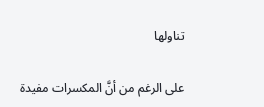تناولها

على الرغم من أنَّ المكسرات مفيدة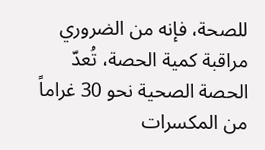للصحة، فإنه من الضروري مراقبة كمية الحصة، تُعدّ الحصة الصحية نحو 30 غراماً من المكسرات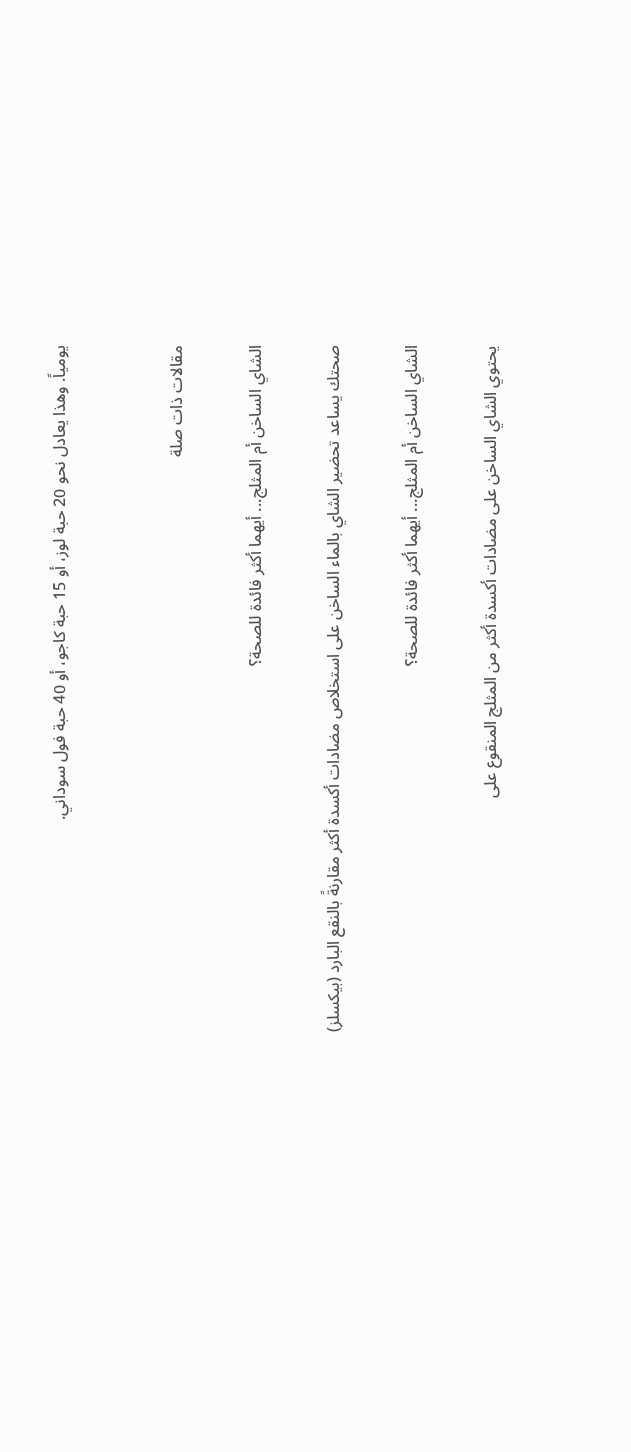يومياً. وهذا يعادل نحو 20 حبة لوز، أو 15 حبة كاجو، أو 40 حبة فول سوداني.


مقالات ذات صلة

الشاي الساخن أم المثلج... أيهما أكثر فائدة للصحة؟

صحتك يساعد تحضير الشاي بالماء الساخن على استخلاص مضادات أكسدة أكثر مقارنةً بالنقع البارد (بيكسلز)

الشاي الساخن أم المثلج... أيهما أكثر فائدة للصحة؟

يحتوي الشاي الساخن على مضادات أكسدة أكثر من المثلج المنقوع على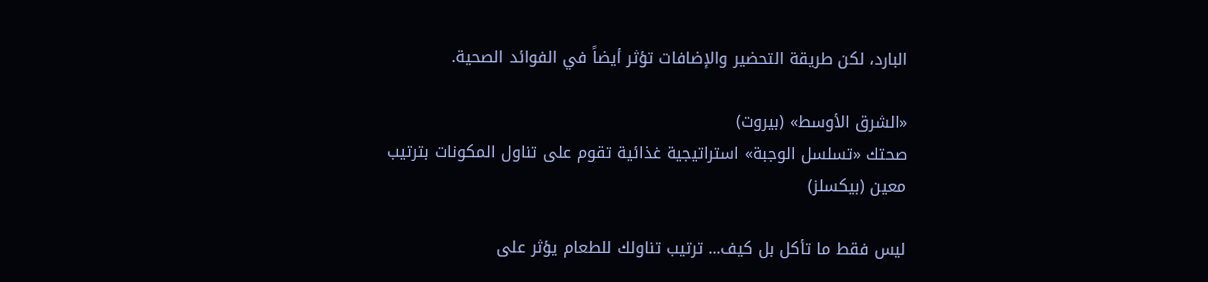البارد، لكن طريقة التحضير والإضافات تؤثر أيضاً في الفوائد الصحية.

«الشرق الأوسط» (بيروت)
صحتك «تسلسل الوجبة» استراتيجية غذائية تقوم على تناول المكونات بترتيب معين (بيكسلز)

ليس فقط ما تأكل بل كيف... ترتيب تناولك للطعام يؤثر على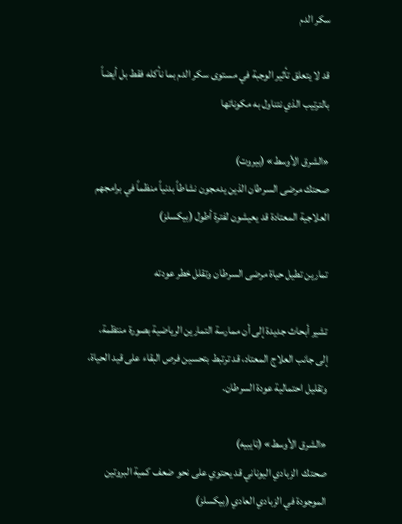سكر الدم

قد لا يتعلق تأثير الوجبة في مستوى سكر الدم بما نأكله فقط بل أيضاً بالترتيب الذي نتناول به مكوناتها

«الشرق الأوسط» (بيروت)
صحتك مرضى السرطان الذين يدمجون نشاطاً بدنياً منظماً في برامجهم العلاجية المعتادة قد يعيشون لفترة أطول (بيكسلز)

تمارين تطيل حياة مرضى السرطان وتقلل خطر عودته

تشير أبحاث جديدة إلى أن ممارسة التمارين الرياضية بصورة منتظمة، إلى جانب العلاج المعتاد، قد ترتبط بتحسين فرص البقاء على قيد الحياة، وتقليل احتمالية عودة السرطان.

«الشرق الأوسط» (تايبيه)
صحتك  الزبادي اليوناني قد يحتوي على نحو ضعف كمية البروتين الموجودة في الزبادي العادي (بيكسلز)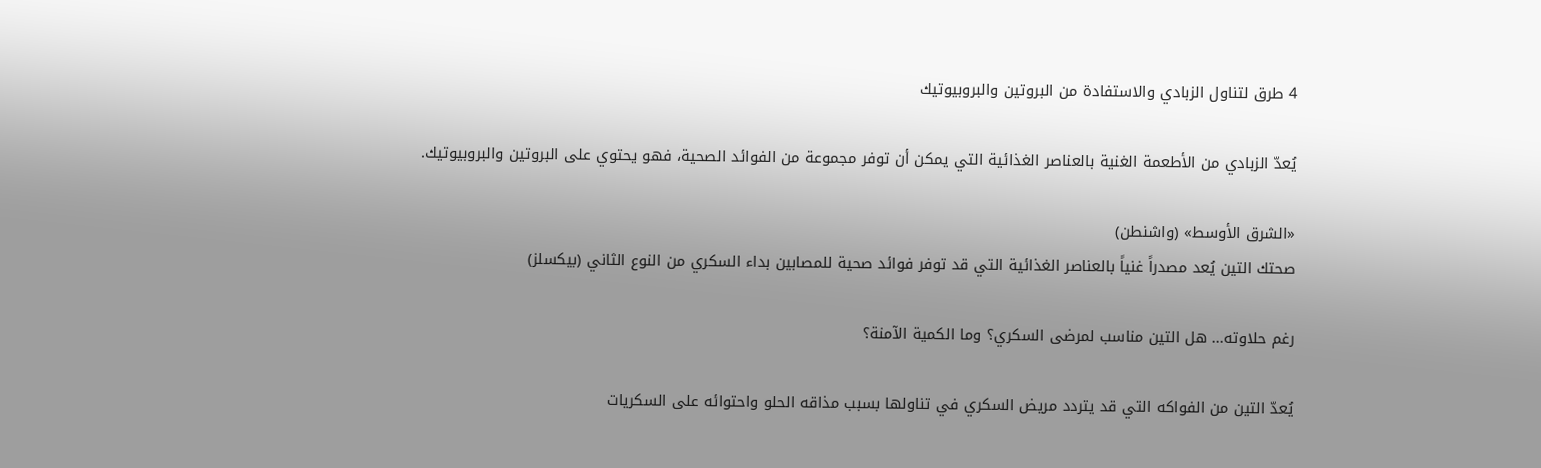4 طرق لتناول الزبادي والاستفادة من البروتين والبروبيوتيك

يُعدّ الزبادي من الأطعمة الغنية بالعناصر الغذائية التي يمكن أن توفر مجموعة من الفوائد الصحية، فهو يحتوي على البروتين والبروبيوتيك.

«الشرق الأوسط» (واشنطن)
صحتك التين يُعد مصدراً غنياً بالعناصر الغذائية التي قد توفر فوائد صحية للمصابين بداء السكري من النوع الثاني (بيكسلز)

رغم حلاوته... هل التين مناسب لمرضى السكري؟ وما الكمية الآمنة؟

يُعدّ التين من الفواكه التي قد يتردد مريض السكري في تناولها بسبب مذاقه الحلو واحتوائه على السكريات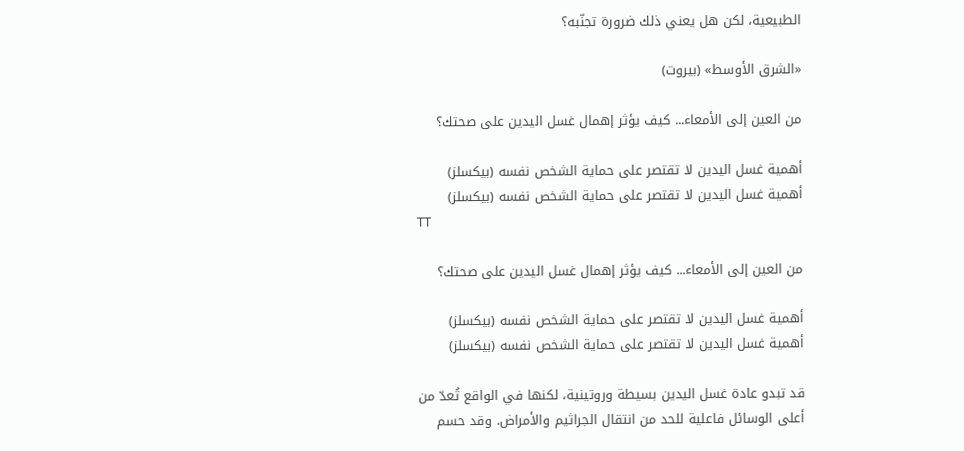الطبيعية، لكن هل يعني ذلك ضرورة تجنّبه؟

«الشرق الأوسط» (بيروت)

من العين إلى الأمعاء... كيف يؤثر إهمال غسل اليدين على صحتك؟

أهمية غسل اليدين لا تقتصر على حماية الشخص نفسه (بيكسلز)
أهمية غسل اليدين لا تقتصر على حماية الشخص نفسه (بيكسلز)
TT

من العين إلى الأمعاء... كيف يؤثر إهمال غسل اليدين على صحتك؟

أهمية غسل اليدين لا تقتصر على حماية الشخص نفسه (بيكسلز)
أهمية غسل اليدين لا تقتصر على حماية الشخص نفسه (بيكسلز)

قد تبدو عادة غسل اليدين بسيطة وروتينية، لكنها في الواقع تُعدّ من أعلى الوسائل فاعلية للحد من انتقال الجراثيم والأمراض. وقد حسم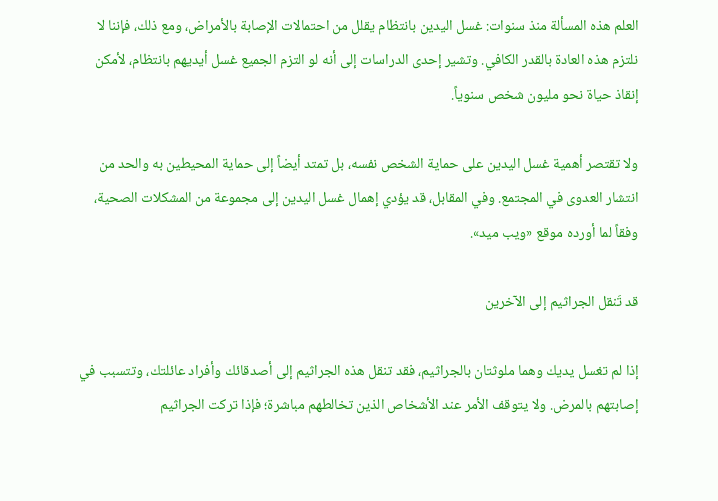العلم هذه المسألة منذ سنوات: غسل اليدين بانتظام يقلل من احتمالات الإصابة بالأمراض، ومع ذلك، فإننا لا نلتزم هذه العادة بالقدر الكافي. وتشير إحدى الدراسات إلى أنه لو التزم الجميع غسل أيديهم بانتظام، لأمكن إنقاذ حياة نحو مليون شخص سنوياً.

ولا تقتصر أهمية غسل اليدين على حماية الشخص نفسه، بل تمتد أيضاً إلى حماية المحيطين به والحد من انتشار العدوى في المجتمع. وفي المقابل، قد يؤدي إهمال غسل اليدين إلى مجموعة من المشكلات الصحية، وفقاً لما أورده موقع «ويب ميد».

قد تَنقل الجراثيم إلى الآخرين

إذا لم تغسل يديك وهما ملوثتان بالجراثيم، فقد تنقل هذه الجراثيم إلى أصدقائك وأفراد عائلتك، وتتسبب في إصابتهم بالمرض. ولا يتوقف الأمر عند الأشخاص الذين تخالطهم مباشرة؛ فإذا تركت الجراثيم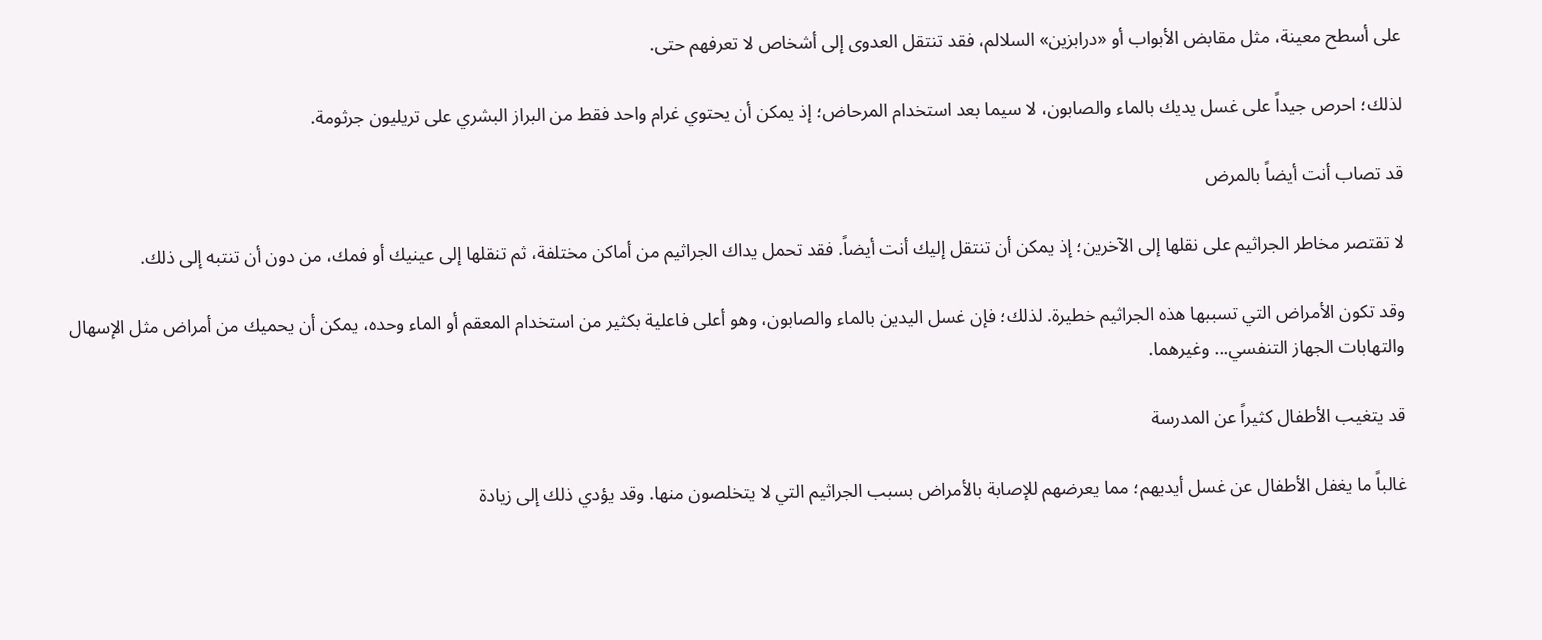على أسطح معينة، مثل مقابض الأبواب أو «درابزين» السلالم، فقد تنتقل العدوى إلى أشخاص لا تعرفهم حتى.

لذلك؛ احرص جيداً على غسل يديك بالماء والصابون، لا سيما بعد استخدام المرحاض؛ إذ يمكن أن يحتوي غرام واحد فقط من البراز البشري على تريليون جرثومة.

قد تصاب أنت أيضاً بالمرض

لا تقتصر مخاطر الجراثيم على نقلها إلى الآخرين؛ إذ يمكن أن تنتقل إليك أنت أيضاً. فقد تحمل يداك الجراثيم من أماكن مختلفة، ثم تنقلها إلى عينيك أو فمك، من دون أن تنتبه إلى ذلك.

وقد تكون الأمراض التي تسببها هذه الجراثيم خطيرة. لذلك؛ فإن غسل اليدين بالماء والصابون، وهو أعلى فاعلية بكثير من استخدام المعقم أو الماء وحده، يمكن أن يحميك من أمراض مثل الإسهال والتهابات الجهاز التنفسي... وغيرهما.

قد يتغيب الأطفال كثيراً عن المدرسة

غالباً ما يغفل الأطفال عن غسل أيديهم؛ مما يعرضهم للإصابة بالأمراض بسبب الجراثيم التي لا يتخلصون منها. وقد يؤدي ذلك إلى زيادة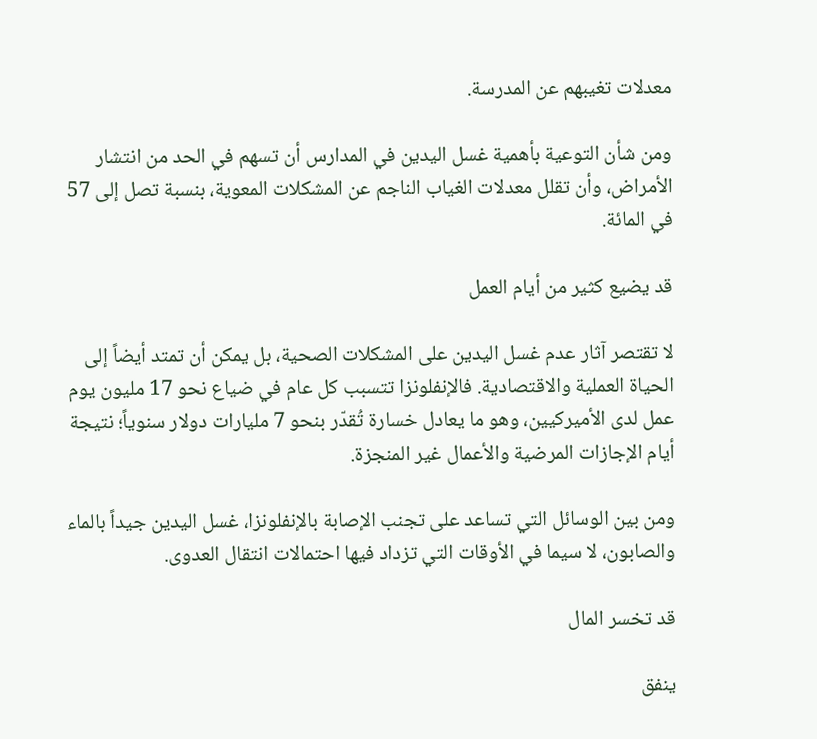معدلات تغيبهم عن المدرسة.

ومن شأن التوعية بأهمية غسل اليدين في المدارس أن تسهم في الحد من انتشار الأمراض، وأن تقلل معدلات الغياب الناجم عن المشكلات المعوية، بنسبة تصل إلى 57 في المائة.

قد يضيع كثير من أيام العمل

لا تقتصر آثار عدم غسل اليدين على المشكلات الصحية، بل يمكن أن تمتد أيضاً إلى الحياة العملية والاقتصادية. فالإنفلونزا تتسبب كل عام في ضياع نحو 17 مليون يوم عمل لدى الأميركيين، وهو ما يعادل خسارة تُقدّر بنحو 7 مليارات دولار سنوياً؛ نتيجة أيام الإجازات المرضية والأعمال غير المنجزة.

ومن بين الوسائل التي تساعد على تجنب الإصابة بالإنفلونزا، غسل اليدين جيداً بالماء والصابون، لا سيما في الأوقات التي تزداد فيها احتمالات انتقال العدوى.

قد تخسر المال

ينفق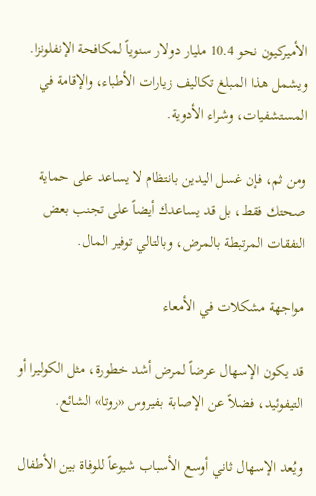الأميركيون نحو 10.4 مليار دولار سنوياً لمكافحة الإنفلونزا. ويشمل هذا المبلغ تكاليف زيارات الأطباء، والإقامة في المستشفيات، وشراء الأدوية.

ومن ثم، فإن غسل اليدين بانتظام لا يساعد على حماية صحتك فقط، بل قد يساعدك أيضاً على تجنب بعض النفقات المرتبطة بالمرض، وبالتالي توفير المال.

مواجهة مشكلات في الأمعاء

قد يكون الإسهال عرضاً لمرض أشد خطورة، مثل الكوليرا أو التيفوئيد، فضلاً عن الإصابة بفيروس «روتا» الشائع.

ويُعد الإسهال ثاني أوسع الأسباب شيوعاً للوفاة بين الأطفال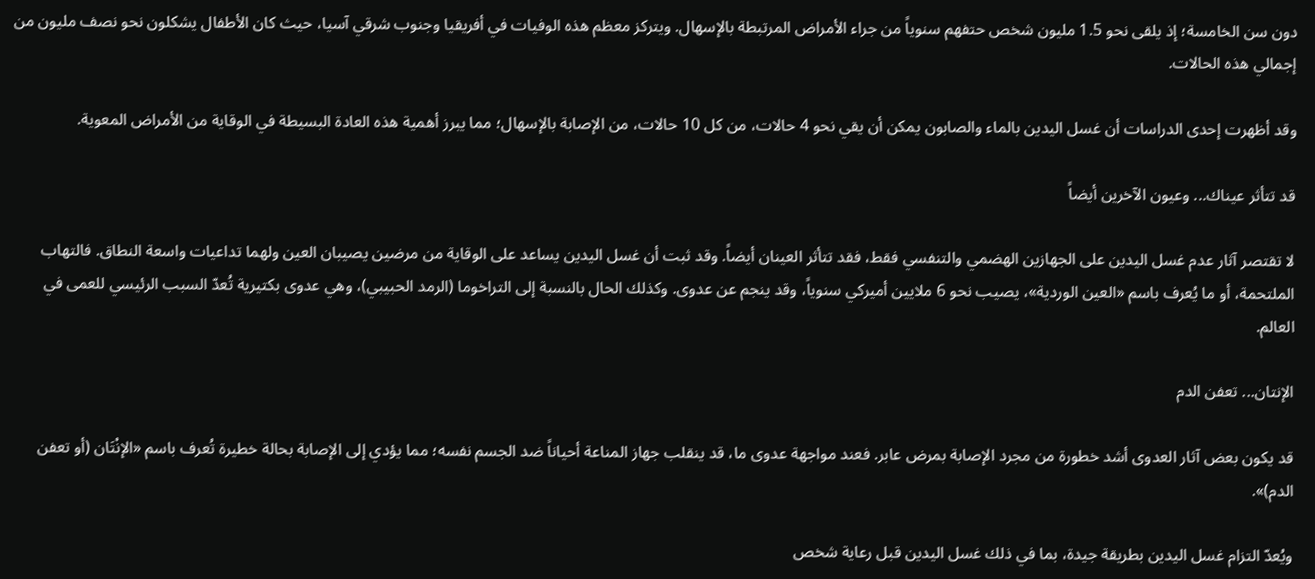دون سن الخامسة؛ إذ يلقى نحو 1.5 مليون شخص حتفهم سنوياً من جراء الأمراض المرتبطة بالإسهال. ويتركز معظم هذه الوفيات في أفريقيا وجنوب شرقي آسيا، حيث كان الأطفال يشكلون نحو نصف مليون من إجمالي هذه الحالات.

وقد أظهرت إحدى الدراسات أن غسل اليدين بالماء والصابون يمكن أن يقي نحو 4 حالات، من كل 10 حالات، من الإصابة بالإسهال؛ مما يبرز أهمية هذه العادة البسيطة في الوقاية من الأمراض المعوية.

قد تتأثر عيناك... وعيون الآخرين أيضاً

لا تقتصر آثار عدم غسل اليدين على الجهازين الهضمي والتنفسي فقط، فقد تتأثر العينان أيضاً. وقد ثبت أن غسل اليدين يساعد على الوقاية من مرضين يصيبان العين ولهما تداعيات واسعة النطاق. فالتهاب الملتحمة، أو ما يُعرف باسم «العين الوردية»، يصيب نحو 6 ملايين أميركي سنوياً، وقد ينجم عن عدوى. وكذلك الحال بالنسبة إلى التراخوما (الرمد الحبيبي)، وهي عدوى بكتيرية تُعدّ السبب الرئيسي للعمى في العالم.

الإنتان... تعفن الدم

قد يكون بعض آثار العدوى أشد خطورة من مجرد الإصابة بمرض عابر. فعند مواجهة عدوى ما، قد ينقلب جهاز المناعة أحياناً ضد الجسم نفسه؛ مما يؤدي إلى الإصابة بحالة خطيرة تُعرف باسم «الإنْتَان (أو تعفن الدم)».

ويُعدّ التزام غسل اليدين بطريقة جيدة، بما في ذلك غسل اليدين قبل رعاية شخص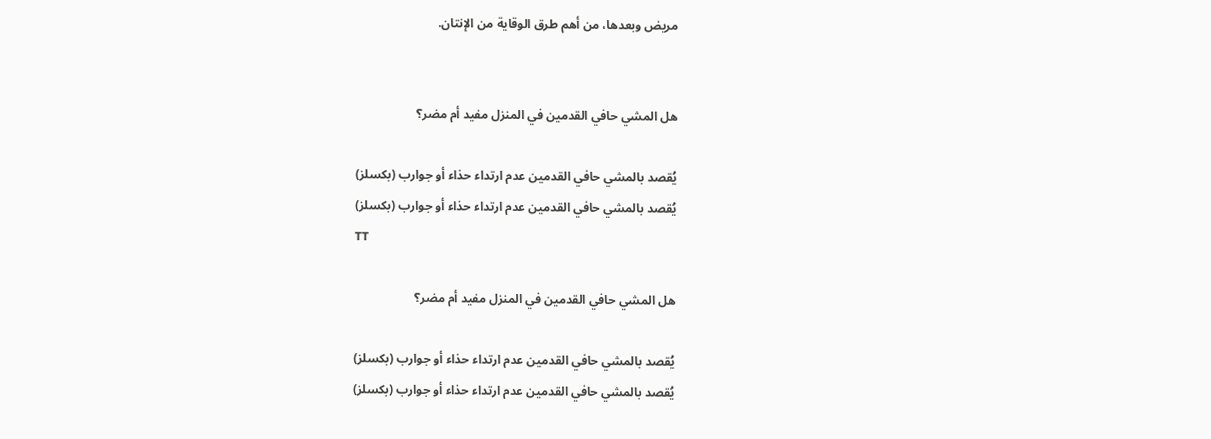مريض وبعدها، من أهم طرق الوقاية من الإنتان.


هل المشي حافي القدمين في المنزل مفيد أم مضر؟

يُقصد بالمشي حافي القدمين عدم ارتداء حذاء أو جوارب (بكسلز)
يُقصد بالمشي حافي القدمين عدم ارتداء حذاء أو جوارب (بكسلز)
TT

هل المشي حافي القدمين في المنزل مفيد أم مضر؟

يُقصد بالمشي حافي القدمين عدم ارتداء حذاء أو جوارب (بكسلز)
يُقصد بالمشي حافي القدمين عدم ارتداء حذاء أو جوارب (بكسلز)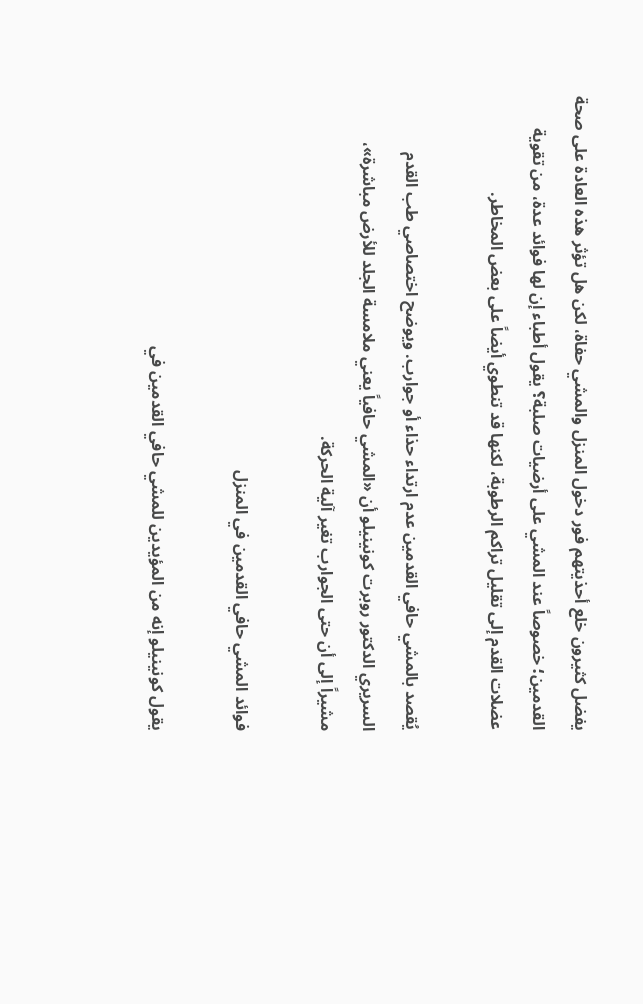يفضل كثيرون خلع أحذيتهم فور دخول المنزل والمشي حفاة، لكن هل تؤثر هذه العادة على صحة القدمين؛ خصوصاً عند المشي على أرضيات صلبة؟ يقول أطباء إن لها فوائد عدة، من تقوية عضلات القدم إلى تقليل تراكم الرطوبة، لكنها قد تنطوي أيضاً على بعض المخاطر.

يُقصد بالمشي حافي القدمين عدم ارتداء حذاء أو جوارب. ويوضح اختصاصي طب القدم السريري الدكتور روبرت كونينيلو أن «المشي حافياً يعني ملامسة الجلد للأرض مباشرة»، مشيراً إلى أن حتى الجوارب تغير آلية الحركة.

فوائد المشي حافي القدمين في المنزل

يقول كونينيلو إنه من المؤيدين للمشي حافي القدمين في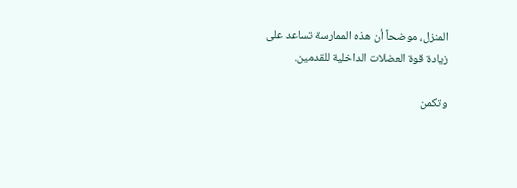المنزل، موضحاً أن هذه الممارسة تساعد على زيادة قوة العضلات الداخلية للقدمين.

وتكمن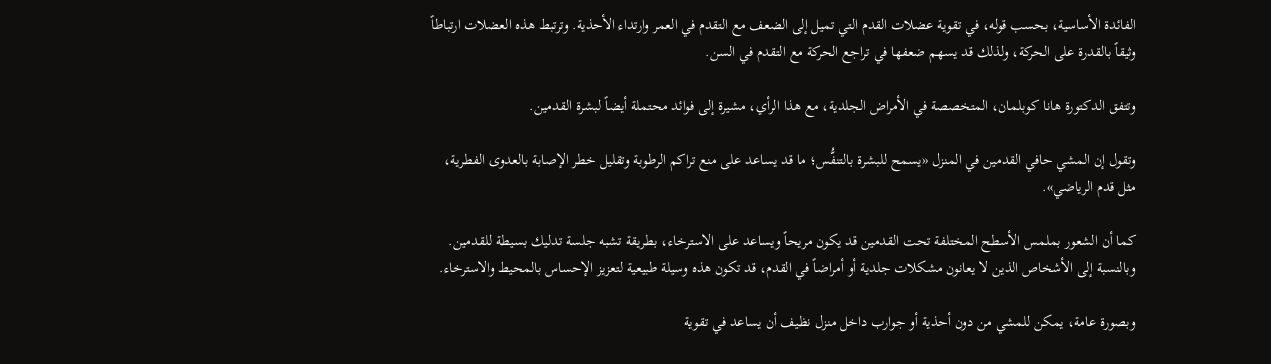الفائدة الأساسية، بحسب قوله، في تقوية عضلات القدم التي تميل إلى الضعف مع التقدم في العمر وارتداء الأحذية. وترتبط هذه العضلات ارتباطاً وثيقاً بالقدرة على الحركة، ولذلك قد يسهم ضعفها في تراجع الحركة مع التقدم في السن.

وتتفق الدكتورة هانا كوبلمان، المتخصصة في الأمراض الجلدية، مع هذا الرأي، مشيرة إلى فوائد محتملة أيضاً لبشرة القدمين.

وتقول إن المشي حافي القدمين في المنزل «يسمح للبشرة بالتنفُّس؛ ما قد يساعد على منع تراكم الرطوبة وتقليل خطر الإصابة بالعدوى الفطرية، مثل قدم الرياضي».

كما أن الشعور بملمس الأسطح المختلفة تحت القدمين قد يكون مريحاً ويساعد على الاسترخاء، بطريقة تشبه جلسة تدليك بسيطة للقدمين. وبالنسبة إلى الأشخاص الذين لا يعانون مشكلات جلدية أو أمراضاً في القدم، قد تكون هذه وسيلة طبيعية لتعزيز الإحساس بالمحيط والاسترخاء.

وبصورة عامة، يمكن للمشي من دون أحذية أو جوارب داخل منزل نظيف أن يساعد في تقوية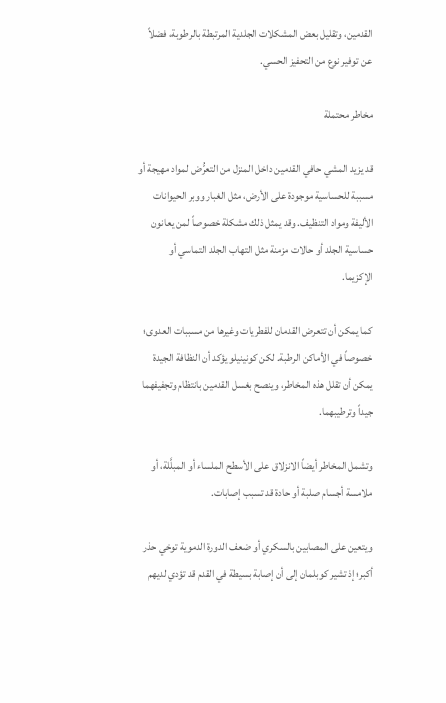القدمين، وتقليل بعض المشكلات الجلدية المرتبطة بالرطوبة، فضلاً عن توفير نوع من التحفيز الحسي.

مخاطر محتملة

قد يزيد المشي حافي القدمين داخل المنزل من التعرُّض لمواد مهيجة أو مسببة للحساسية موجودة على الأرض، مثل الغبار ووبر الحيوانات الأليفة ومواد التنظيف. وقد يمثل ذلك مشكلة خصوصاً لمن يعانون حساسية الجلد أو حالات مزمنة مثل التهاب الجلد التماسي أو الإكزيما.

كما يمكن أن تتعرض القدمان للفطريات وغيرها من مسببات العدوى؛ خصوصاً في الأماكن الرطبة. لكن كونينيلو يؤكد أن النظافة الجيدة يمكن أن تقلل هذه المخاطر، وينصح بغسل القدمين بانتظام وتجفيفهما جيداً وترطيبهما.

وتشمل المخاطر أيضاً الانزلاق على الأسطح الملساء أو المبلَّلة، أو ملامسة أجسام صلبة أو حادة قد تسبب إصابات.

ويتعين على المصابين بالسكري أو ضعف الدورة الدموية توخي حذر أكبر؛ إذ تشير كوبلمان إلى أن إصابة بسيطة في القدم قد تؤدي لديهم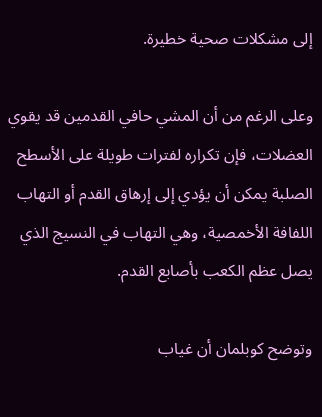إلى مشكلات صحية خطيرة.

وعلى الرغم من أن المشي حافي القدمين قد يقوي العضلات، فإن تكراره لفترات طويلة على الأسطح الصلبة يمكن أن يؤدي إلى إرهاق القدم أو التهاب اللفافة الأخمصية، وهي التهاب في النسيج الذي يصل عظم الكعب بأصابع القدم.

وتوضح كوبلمان أن غياب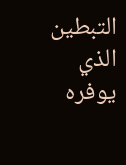التبطين الذي يوفره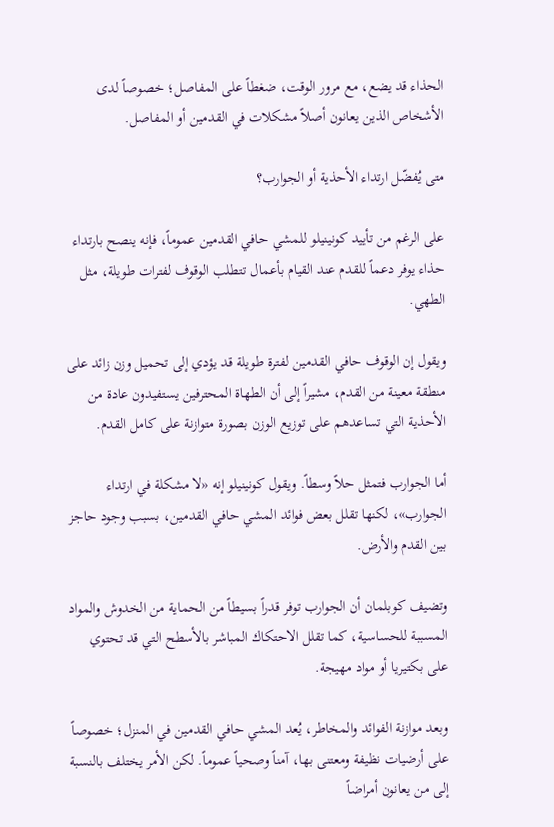الحذاء قد يضع، مع مرور الوقت، ضغطاً على المفاصل؛ خصوصاً لدى الأشخاص الذين يعانون أصلاً مشكلات في القدمين أو المفاصل.

متى يُفضّل ارتداء الأحذية أو الجوارب؟

على الرغم من تأييد كونينيلو للمشي حافي القدمين عموماً، فإنه ينصح بارتداء حذاء يوفر دعماً للقدم عند القيام بأعمال تتطلب الوقوف لفترات طويلة، مثل الطهي.

ويقول إن الوقوف حافي القدمين لفترة طويلة قد يؤدي إلى تحميل وزن زائد على منطقة معينة من القدم، مشيراً إلى أن الطهاة المحترفين يستفيدون عادة من الأحذية التي تساعدهم على توزيع الوزن بصورة متوازنة على كامل القدم.

أما الجوارب فتمثل حلاً وسطاً. ويقول كونينيلو إنه «لا مشكلة في ارتداء الجوارب»، لكنها تقلل بعض فوائد المشي حافي القدمين، بسبب وجود حاجز بين القدم والأرض.

وتضيف كوبلمان أن الجوارب توفر قدراً بسيطاً من الحماية من الخدوش والمواد المسببة للحساسية، كما تقلل الاحتكاك المباشر بالأسطح التي قد تحتوي على بكتيريا أو مواد مهيجة.

وبعد موازنة الفوائد والمخاطر، يُعد المشي حافي القدمين في المنزل؛ خصوصاً على أرضيات نظيفة ومعتنى بها، آمناً وصحياً عموماً. لكن الأمر يختلف بالنسبة إلى من يعانون أمراضاً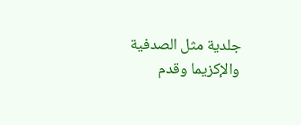جلدية مثل الصدفية والإكزيما وقدم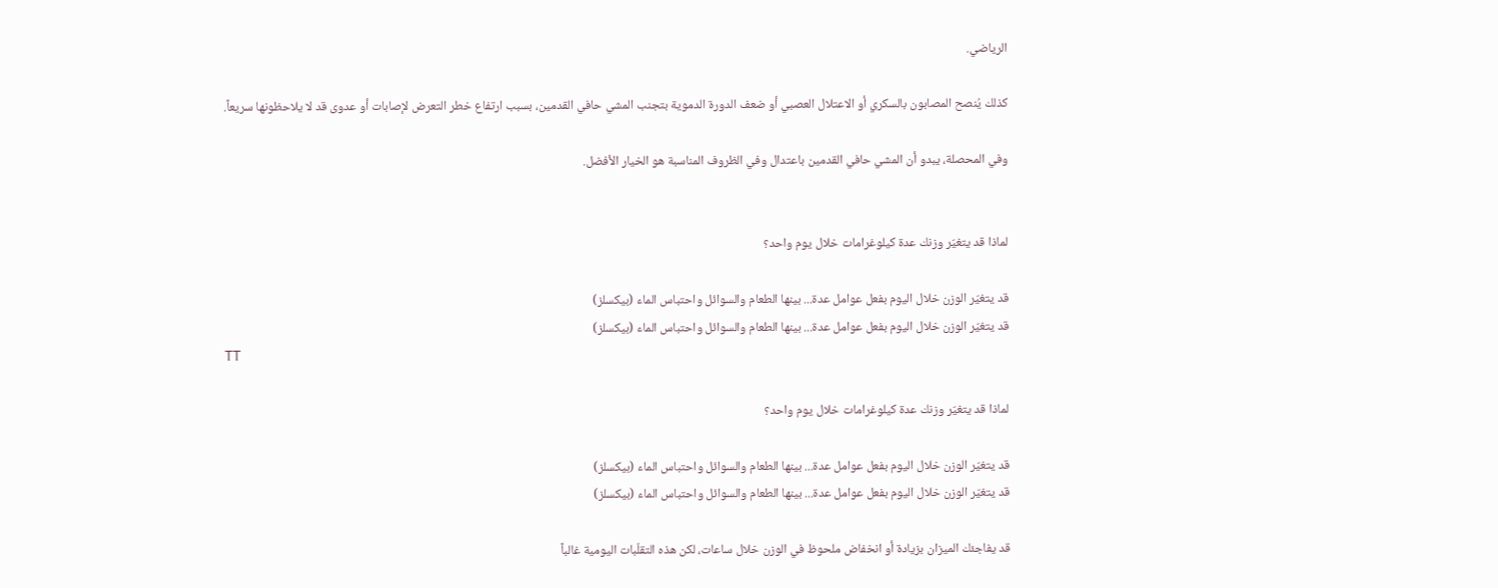الرياضي.

كذلك يُنصح المصابون بالسكري أو الاعتلال العصبي أو ضعف الدورة الدموية بتجنب المشي حافي القدمين، بسبب ارتفاع خطر التعرض لإصابات أو عدوى قد لا يلاحظونها سريعاً.

وفي المحصلة، يبدو أن المشي حافي القدمين باعتدال وفي الظروف المناسبة هو الخيار الأفضل.


لماذا قد يتغيّر وزنك عدة كيلوغرامات خلال يوم واحد؟

قد يتغيّر الوزن خلال اليوم بفعل عوامل عدة... بينها الطعام والسوائل واحتباس الماء (بيكسلز)
قد يتغيّر الوزن خلال اليوم بفعل عوامل عدة... بينها الطعام والسوائل واحتباس الماء (بيكسلز)
TT

لماذا قد يتغيّر وزنك عدة كيلوغرامات خلال يوم واحد؟

قد يتغيّر الوزن خلال اليوم بفعل عوامل عدة... بينها الطعام والسوائل واحتباس الماء (بيكسلز)
قد يتغيّر الوزن خلال اليوم بفعل عوامل عدة... بينها الطعام والسوائل واحتباس الماء (بيكسلز)

قد يفاجئك الميزان بزيادة أو انخفاض ملحوظ في الوزن خلال ساعات، لكن هذه التقلّبات اليومية غالباً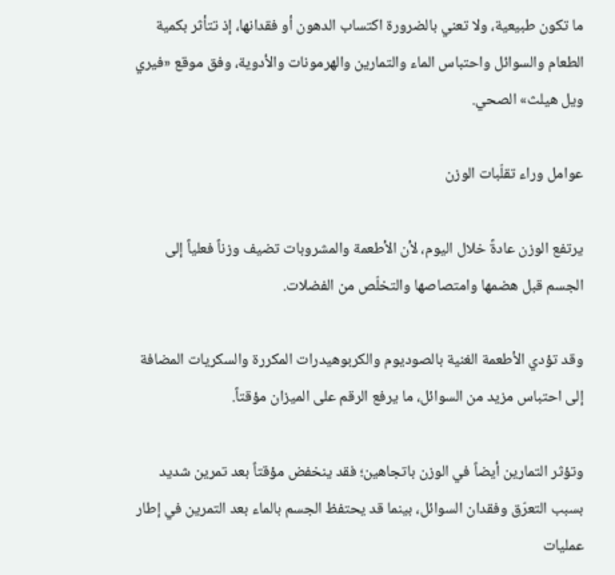ما تكون طبيعية، ولا تعني بالضرورة اكتساب الدهون أو فقدانها، إذ تتأثر بكمية الطعام والسوائل واحتباس الماء والتمارين والهرمونات والأدوية، وفق موقع «فيري ويل هيلث» الصحي.

عوامل وراء تقلّبات الوزن

يرتفع الوزن عادةً خلال اليوم، لأن الأطعمة والمشروبات تضيف وزناً فعلياً إلى الجسم قبل هضمها وامتصاصها والتخلّص من الفضلات.

وقد تؤدي الأطعمة الغنية بالصوديوم والكربوهيدرات المكررة والسكريات المضافة إلى احتباس مزيد من السوائل، ما يرفع الرقم على الميزان مؤقتاً.

وتؤثر التمارين أيضاً في الوزن باتجاهين؛ فقد ينخفض مؤقتاً بعد تمرين شديد بسبب التعرّق وفقدان السوائل، بينما قد يحتفظ الجسم بالماء بعد التمرين في إطار عمليات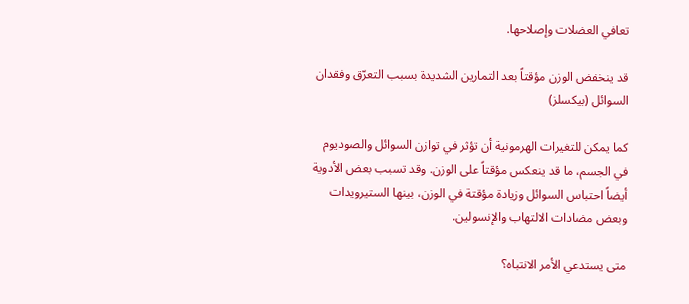تعافي العضلات وإصلاحها.

قد ينخفض الوزن مؤقتاً بعد التمارين الشديدة بسبب التعرّق وفقدان السوائل (بيكسلز)

كما يمكن للتغيرات الهرمونية أن تؤثر في توازن السوائل والصوديوم في الجسم، ما قد ينعكس مؤقتاً على الوزن. وقد تسبب بعض الأدوية أيضاً احتباس السوائل وزيادة مؤقتة في الوزن، بينها الستيرويدات وبعض مضادات الالتهاب والإنسولين.

متى يستدعي الأمر الانتباه؟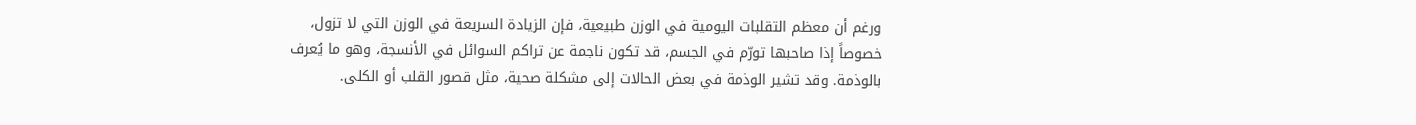ورغم أن معظم التقلبات اليومية في الوزن طبيعية، فإن الزيادة السريعة في الوزن التي لا تزول، خصوصاً إذا صاحبها تورّم في الجسم، قد تكون ناجمة عن تراكم السوائل في الأنسجة، وهو ما يُعرف بالوذمة. وقد تشير الوذمة في بعض الحالات إلى مشكلة صحية، مثل قصور القلب أو الكلى.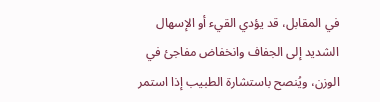في المقابل، قد يؤدي القيء أو الإسهال الشديد إلى الجفاف وانخفاض مفاجئ في الوزن، ويُنصح باستشارة الطبيب إذا استمر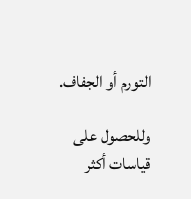التورم أو الجفاف.

وللحصول على قياسات أكثر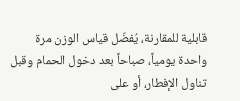قابلية للمقارنة، يُفضّل قياس الوزن مرة واحدة يومياً، صباحاً بعد دخول الحمام وقبل تناول الإفطار، أو على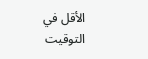الأقل في التوقيت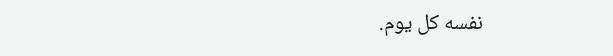نفسه كل يوم.